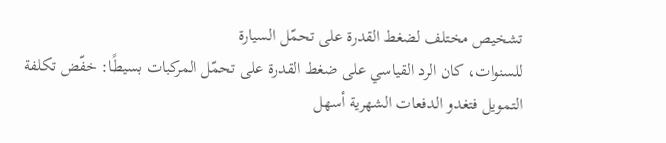تشخيص مختلف لضغط القدرة على تحمّل السيارة
للسنوات، كان الرد القياسي على ضغط القدرة على تحمّل المركبات بسيطًا: خفّض تكلفة التمويل فتغدو الدفعات الشهرية أسهل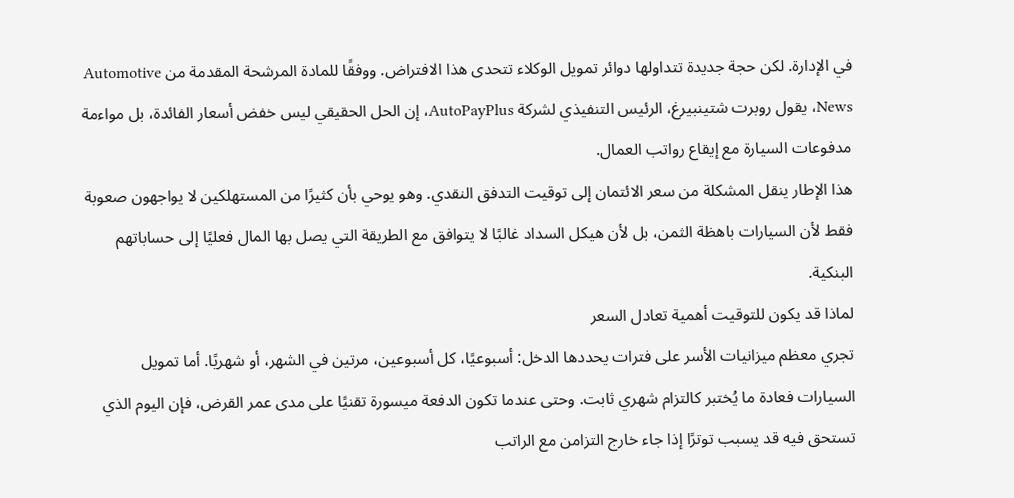في الإدارة. لكن حجة جديدة تتداولها دوائر تمويل الوكلاء تتحدى هذا الافتراض. ووفقًا للمادة المرشحة المقدمة من Automotive News، يقول روبرت شتينبيرغ، الرئيس التنفيذي لشركة AutoPayPlus، إن الحل الحقيقي ليس خفض أسعار الفائدة، بل مواءمة مدفوعات السيارة مع إيقاع رواتب العمال.
هذا الإطار ينقل المشكلة من سعر الائتمان إلى توقيت التدفق النقدي. وهو يوحي بأن كثيرًا من المستهلكين لا يواجهون صعوبة فقط لأن السيارات باهظة الثمن، بل لأن هيكل السداد غالبًا لا يتوافق مع الطريقة التي يصل بها المال فعليًا إلى حساباتهم البنكية.
لماذا قد يكون للتوقيت أهمية تعادل السعر
تجري معظم ميزانيات الأسر على فترات يحددها الدخل: أسبوعيًا، كل أسبوعين، مرتين في الشهر، أو شهريًا. أما تمويل السيارات فعادة ما يُختبر كالتزام شهري ثابت. وحتى عندما تكون الدفعة ميسورة تقنيًا على مدى عمر القرض، فإن اليوم الذي تستحق فيه قد يسبب توترًا إذا جاء خارج التزامن مع الراتب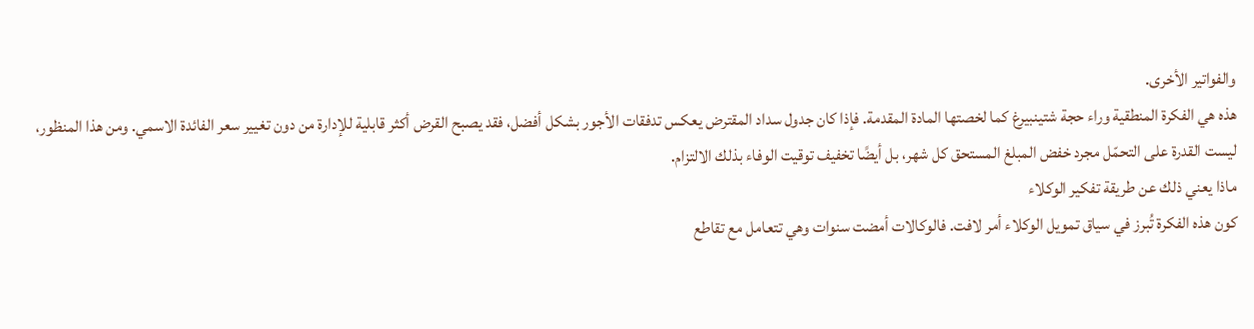والفواتير الأخرى.
هذه هي الفكرة المنطقية وراء حجة شتينبيرغ كما لخصتها المادة المقدمة. فإذا كان جدول سداد المقترض يعكس تدفقات الأجور بشكل أفضل، فقد يصبح القرض أكثر قابلية للإدارة من دون تغيير سعر الفائدة الاسمي. ومن هذا المنظور، ليست القدرة على التحمّل مجرد خفض المبلغ المستحق كل شهر، بل أيضًا تخفيف توقيت الوفاء بذلك الالتزام.
ماذا يعني ذلك عن طريقة تفكير الوكلاء
كون هذه الفكرة تُبرز في سياق تمويل الوكلاء أمر لافت. فالوكالات أمضت سنوات وهي تتعامل مع تقاطع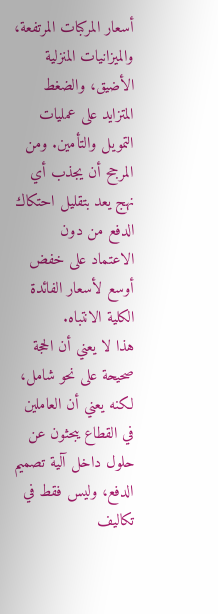أسعار المركبات المرتفعة، والميزانيات المنزلية الأضيق، والضغط المتزايد على عمليات التمويل والتأمين. ومن المرجح أن يجذب أي نهج يعد بتقليل احتكاك الدفع من دون الاعتماد على خفض أوسع لأسعار الفائدة الكلية الانتباه.
هذا لا يعني أن الحجة صحيحة على نحو شامل، لكنه يعني أن العاملين في القطاع يبحثون عن حلول داخل آلية تصميم الدفع، وليس فقط في تكاليف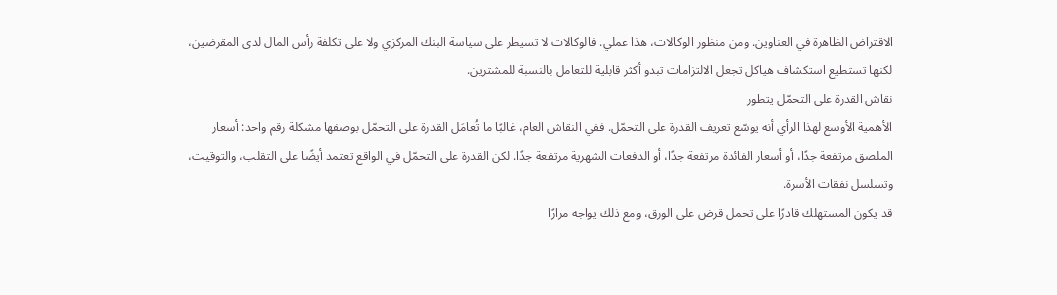الاقتراض الظاهرة في العناوين. ومن منظور الوكالات، هذا عملي. فالوكالات لا تسيطر على سياسة البنك المركزي ولا على تكلفة رأس المال لدى المقرضين، لكنها تستطيع استكشاف هياكل تجعل الالتزامات تبدو أكثر قابلية للتعامل بالنسبة للمشترين.
نقاش القدرة على التحمّل يتطور
الأهمية الأوسع لهذا الرأي أنه يوسّع تعريف القدرة على التحمّل. ففي النقاش العام، غالبًا ما تُعامَل القدرة على التحمّل بوصفها مشكلة رقم واحد: أسعار الملصق مرتفعة جدًا، أو أسعار الفائدة مرتفعة جدًا، أو الدفعات الشهرية مرتفعة جدًا. لكن القدرة على التحمّل في الواقع تعتمد أيضًا على التقلب، والتوقيت، وتسلسل نفقات الأسرة.
قد يكون المستهلك قادرًا على تحمل قرض على الورق، ومع ذلك يواجه مرارًا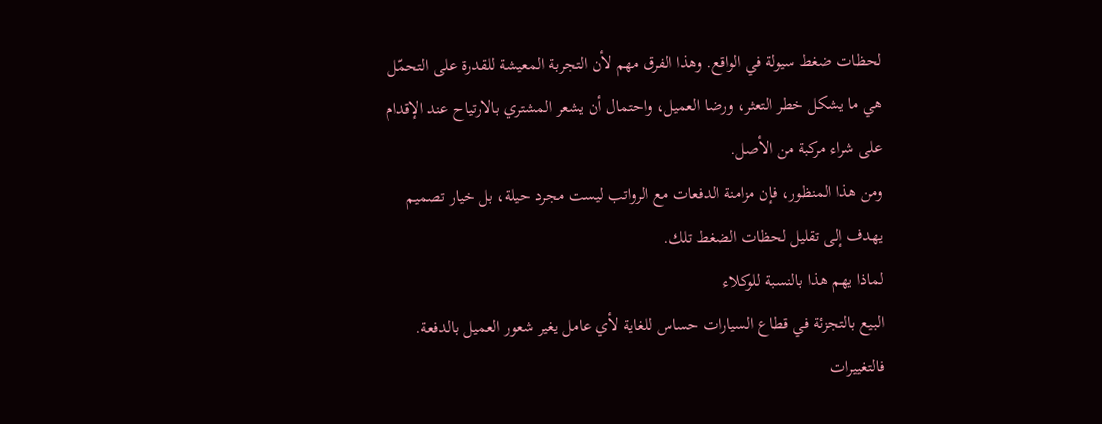لحظات ضغط سيولة في الواقع. وهذا الفرق مهم لأن التجربة المعيشة للقدرة على التحمّل هي ما يشكل خطر التعثر، ورضا العميل، واحتمال أن يشعر المشتري بالارتياح عند الإقدام على شراء مركبة من الأصل.
ومن هذا المنظور، فإن مزامنة الدفعات مع الرواتب ليست مجرد حيلة، بل خيار تصميم يهدف إلى تقليل لحظات الضغط تلك.
لماذا يهم هذا بالنسبة للوكلاء
البيع بالتجزئة في قطاع السيارات حساس للغاية لأي عامل يغير شعور العميل بالدفعة. فالتغييرات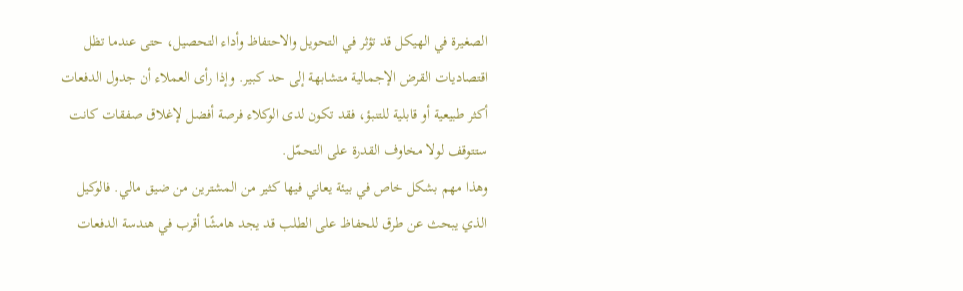الصغيرة في الهيكل قد تؤثر في التحويل والاحتفاظ وأداء التحصيل، حتى عندما تظل اقتصاديات القرض الإجمالية متشابهة إلى حد كبير. وإذا رأى العملاء أن جدول الدفعات أكثر طبيعية أو قابلية للتنبؤ، فقد تكون لدى الوكلاء فرصة أفضل لإغلاق صفقات كانت ستتوقف لولا مخاوف القدرة على التحمّل.
وهذا مهم بشكل خاص في بيئة يعاني فيها كثير من المشترين من ضيق مالي. فالوكيل الذي يبحث عن طرق للحفاظ على الطلب قد يجد هامشًا أقرب في هندسة الدفعات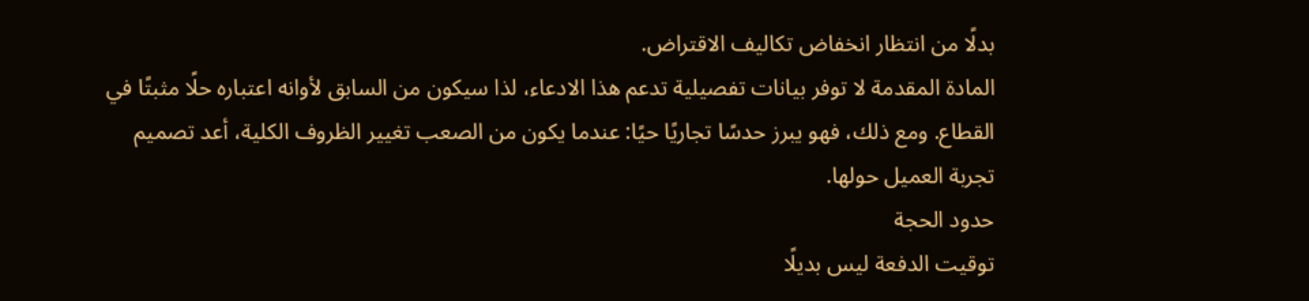بدلًا من انتظار انخفاض تكاليف الاقتراض.
المادة المقدمة لا توفر بيانات تفصيلية تدعم هذا الادعاء، لذا سيكون من السابق لأوانه اعتباره حلًا مثبتًا في القطاع. ومع ذلك، فهو يبرز حدسًا تجاريًا حيًا: عندما يكون من الصعب تغيير الظروف الكلية، أعد تصميم تجربة العميل حولها.
حدود الحجة
توقيت الدفعة ليس بديلًا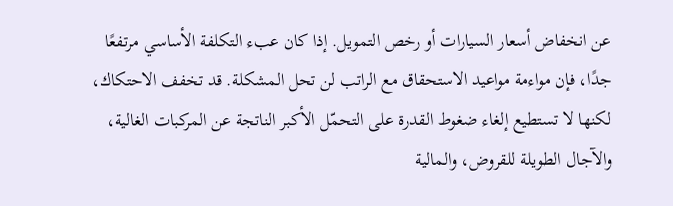عن انخفاض أسعار السيارات أو رخص التمويل. إذا كان عبء التكلفة الأساسي مرتفعًا جدًا، فإن مواءمة مواعيد الاستحقاق مع الراتب لن تحل المشكلة. قد تخفف الاحتكاك، لكنها لا تستطيع إلغاء ضغوط القدرة على التحمّل الأكبر الناتجة عن المركبات الغالية، والآجال الطويلة للقروض، والمالية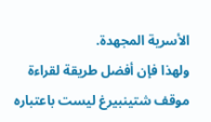الأسرية المجهدة.
ولهذا فإن أفضل طريقة لقراءة موقف شتينبيرغ ليست باعتباره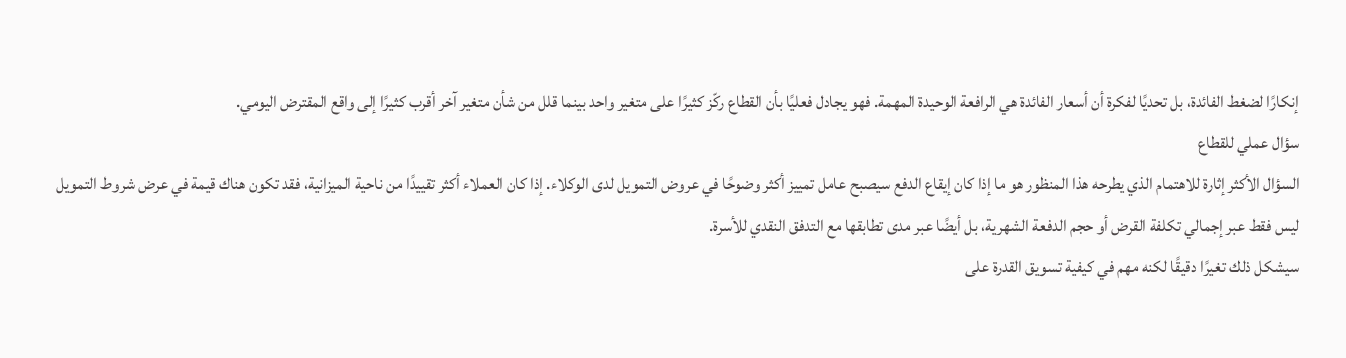إنكارًا لضغط الفائدة، بل تحديًا لفكرة أن أسعار الفائدة هي الرافعة الوحيدة المهمة. فهو يجادل فعليًا بأن القطاع ركّز كثيرًا على متغير واحد بينما قلل من شأن متغير آخر أقرب كثيرًا إلى واقع المقترض اليومي.
سؤال عملي للقطاع
السؤال الأكثر إثارة للاهتمام الذي يطرحه هذا المنظور هو ما إذا كان إيقاع الدفع سيصبح عامل تمييز أكثر وضوحًا في عروض التمويل لدى الوكلاء. إذا كان العملاء أكثر تقييدًا من ناحية الميزانية، فقد تكون هناك قيمة في عرض شروط التمويل ليس فقط عبر إجمالي تكلفة القرض أو حجم الدفعة الشهرية، بل أيضًا عبر مدى تطابقها مع التدفق النقدي للأسرة.
سيشكل ذلك تغيرًا دقيقًا لكنه مهم في كيفية تسويق القدرة على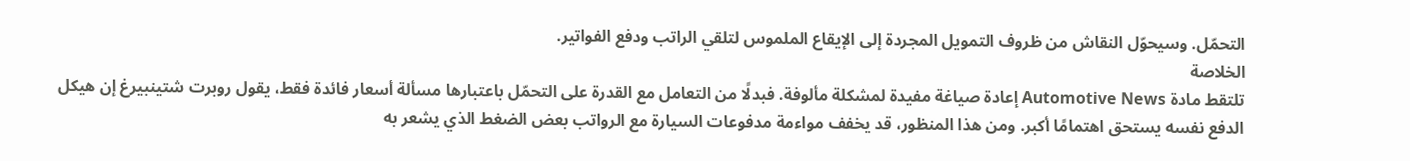التحمّل. وسيحوّل النقاش من ظروف التمويل المجردة إلى الإيقاع الملموس لتلقي الراتب ودفع الفواتير.
الخلاصة
تلتقط مادة Automotive News إعادة صياغة مفيدة لمشكلة مألوفة. فبدلًا من التعامل مع القدرة على التحمّل باعتبارها مسألة أسعار فائدة فقط، يقول روبرت شتينبيرغ إن هيكل الدفع نفسه يستحق اهتمامًا أكبر. ومن هذا المنظور، قد يخفف مواءمة مدفوعات السيارة مع الرواتب بعض الضغط الذي يشعر به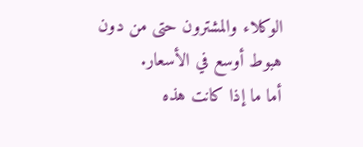الوكلاء والمشترون حتى من دون هبوط أوسع في الأسعار.
أما ما إذا كانت هذه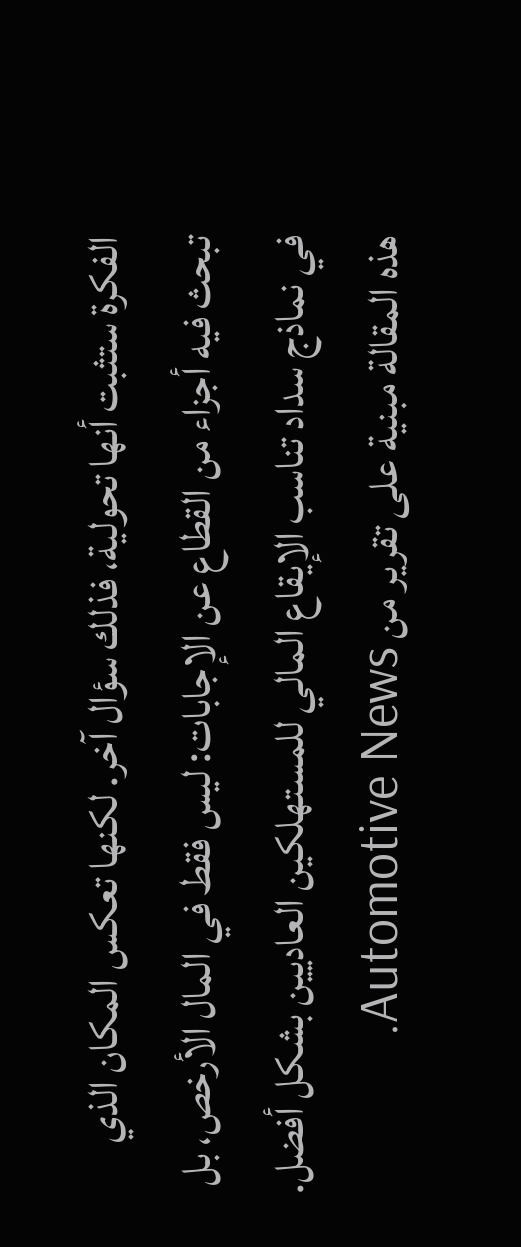الفكرة ستثبت أنها تحولية، فذلك سؤال آخر. لكنها تعكس المكان الذي تبحث فيه أجزاء من القطاع عن الإجابات: ليس فقط في المال الأرخص، بل في نماذج سداد تناسب الإيقاع المالي للمستهلكين العاديين بشكل أفضل.
هذه المقالة مبنية على تقرير من Automotive News.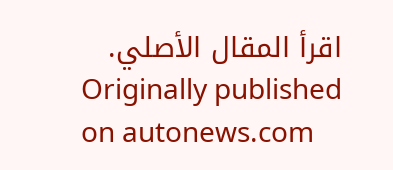اقرأ المقال الأصلي.
Originally published on autonews.com